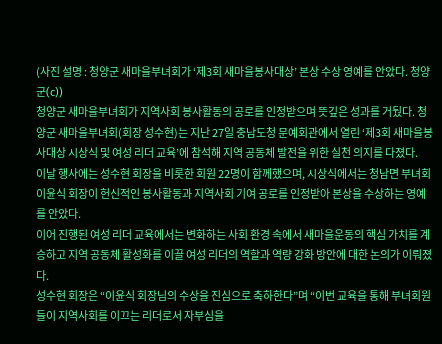(사진 설명 : 청양군 새마을부녀회가 ‘제3회 새마을봉사대상’ 본상 수상 영예를 안았다. 청양군(c))
청양군 새마을부녀회가 지역사회 봉사활동의 공로를 인정받으며 뜻깊은 성과를 거뒀다. 청양군 새마을부녀회(회장 성수현)는 지난 27일 충남도청 문예회관에서 열린 ‘제3회 새마을봉사대상 시상식 및 여성 리더 교육’에 참석해 지역 공동체 발전을 위한 실천 의지를 다졌다.
이날 행사에는 성수현 회장을 비롯한 회원 22명이 함께했으며, 시상식에서는 청남면 부녀회 이윤식 회장이 헌신적인 봉사활동과 지역사회 기여 공로를 인정받아 본상을 수상하는 영예를 안았다.
이어 진행된 여성 리더 교육에서는 변화하는 사회 환경 속에서 새마을운동의 핵심 가치를 계승하고 지역 공동체 활성화를 이끌 여성 리더의 역할과 역량 강화 방안에 대한 논의가 이뤄졌다.
성수현 회장은 “이윤식 회장님의 수상을 진심으로 축하한다”며 “이번 교육을 통해 부녀회원들이 지역사회를 이끄는 리더로서 자부심을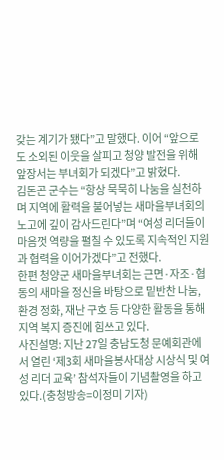갖는 계기가 됐다”고 말했다. 이어 “앞으로도 소외된 이웃을 살피고 청양 발전을 위해 앞장서는 부녀회가 되겠다”고 밝혔다.
김돈곤 군수는 “항상 묵묵히 나눔을 실천하며 지역에 활력을 불어넣는 새마을부녀회의 노고에 깊이 감사드린다”며 “여성 리더들이 마음껏 역량을 펼칠 수 있도록 지속적인 지원과 협력을 이어가겠다”고 전했다.
한편 청양군 새마을부녀회는 근면·자조·협동의 새마을 정신을 바탕으로 밑반찬 나눔, 환경 정화, 재난 구호 등 다양한 활동을 통해 지역 복지 증진에 힘쓰고 있다.
사진설명: 지난 27일 충남도청 문예회관에서 열린 ‘제3회 새마을봉사대상 시상식 및 여성 리더 교육’ 참석자들이 기념촬영을 하고 있다.(충청방송=이정미 기자)